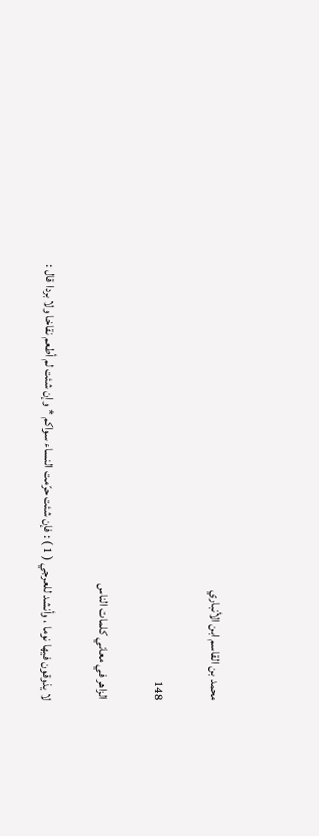محمد بن القاسم ابن الأنباري

148

الزاهر في معاني كلمات الناس

لا يذوقون فيها نوما ، وأنشد للعرجي ( 1 ) : فإن شئت حرّمت النساء سواكم * وإن شئت لم أطعم نقاخا ولا بردا قال :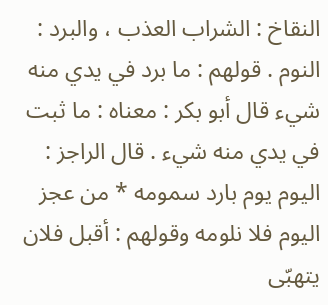النقاخ : الشراب العذب ، والبرد : النوم . قولهم : ما برد في يدي منه شيء قال أبو بكر : معناه : ما ثبت في يدي منه شيء . قال الراجز : اليوم يوم بارد سمومه * من عجز اليوم فلا نلومه وقولهم : أقبل فلان يتهبّى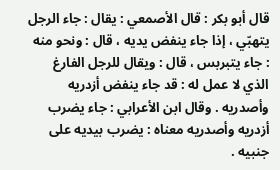قال أبو بكر : قال الأصمعي : يقال : جاء الرجل يتهبّي ، إذا جاء ينفض يديه ، قال : ونحو منه : جاء يتبربس ، قال : ويقال للرجل الفارغ الذي لا عمل له : قد جاء ينفض أزدريه وأصدريه . وقال ابن الأعرابي : جاء يضرب أزدريه وأصدريه معناه : يضرب بيديه على جنبيه .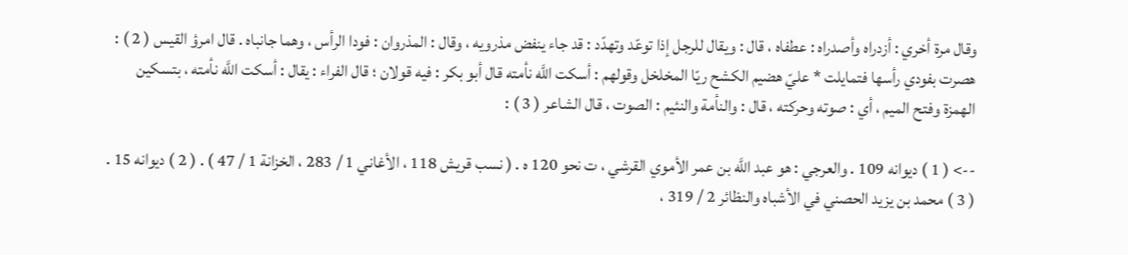وقال مرة أخري : أزدراه وأصدراه : عطفاه ، قال : ويقال للرجل إذا توعّد وتهدّد : قد جاء ينفض مذرويه ، وقال : المذروان : فودا الرأس ، وهما جانباه . قال امرؤ القيس ( 2 ) : هصرت بفودي رأسها فتمايلت * عليّ هضيم الكشح ريّا المخلخل وقولهم : أسكت اللَّه نأمته قال أبو بكر : فيه قولان ؛ قال الفراء : يقال : أسكت اللَّه نأمته ، بتسكين الهمزة وفتح الميم ، أي : صوته وحركته ، قال : والنأمة والنئيم : الصوت ، قال الشاعر ( 3 ) :

--> ( 1 ) ديوانه 109 . والعرجي : هو عبد اللَّه بن عمر الأموي القرشي ، ت نحو 120 ه . ( نسب قريش 118 ، الأغاني 1 / 283 ، الخزانة 1 / 47 ) . ( 2 ) ديوانه 15 . ( 3 ) محمد بن يزيد الحصني في الأشباه والنظائر 2 / 319 ،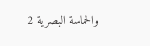والحماسة البصرية 2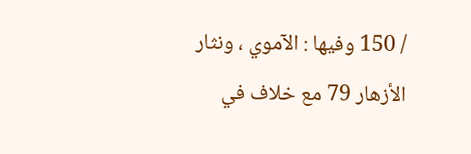/ 150 وفيها : الآموي ، ونثار الأزهار 79 مع خلاف في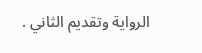الرواية وتقديم الثاني .